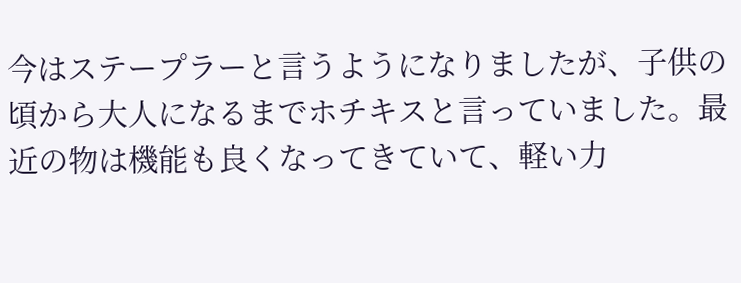今はステープラーと言うようになりましたが、子供の頃から大人になるまでホチキスと言っていました。最近の物は機能も良くなってきていて、軽い力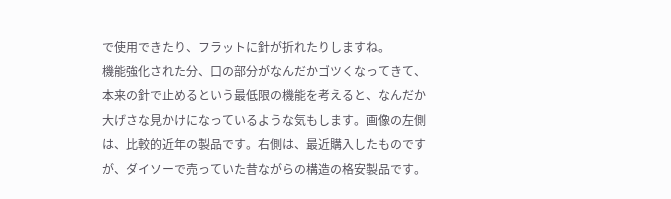で使用できたり、フラットに針が折れたりしますね。
機能強化された分、口の部分がなんだかゴツくなってきて、本来の針で止めるという最低限の機能を考えると、なんだか大げさな見かけになっているような気もします。画像の左側は、比較的近年の製品です。右側は、最近購入したものですが、ダイソーで売っていた昔ながらの構造の格安製品です。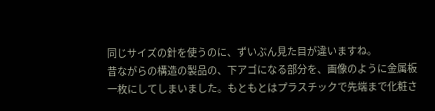同じサイズの針を使うのに、ずいぶん見た目が違いますね。
昔ながらの構造の製品の、下アゴになる部分を、画像のように金属板一枚にしてしまいました。もともとはプラスチックで先端まで化粧さ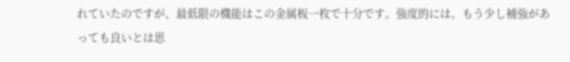れていたのですが、最低限の機能はこの金属板一枚で十分です。強度的には、もう少し補強があっても良いとは思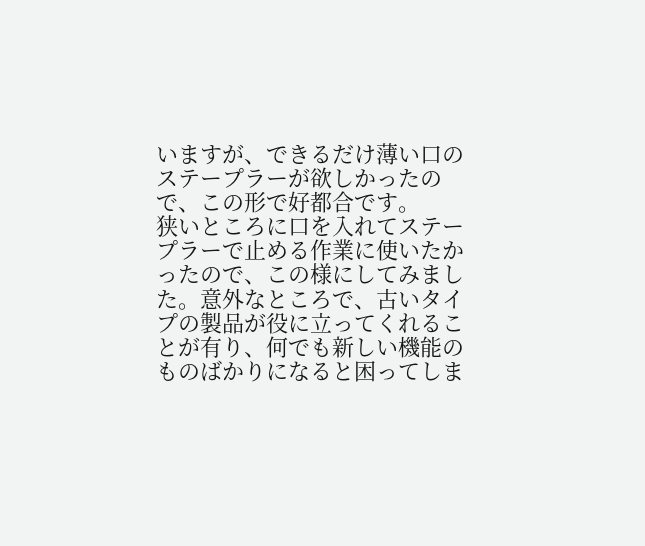いますが、できるだけ薄い口のステープラーが欲しかったので、この形で好都合です。
狭いところに口を入れてステープラーで止める作業に使いたかったので、この様にしてみました。意外なところで、古いタイプの製品が役に立ってくれることが有り、何でも新しい機能のものばかりになると困ってしま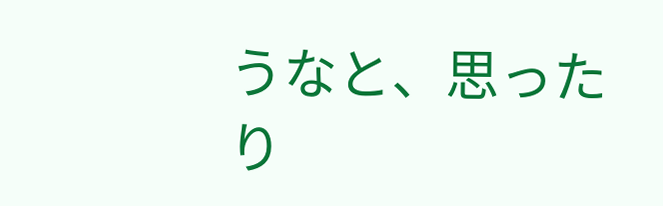うなと、思ったり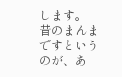します。
昔のまんまですというのが、あ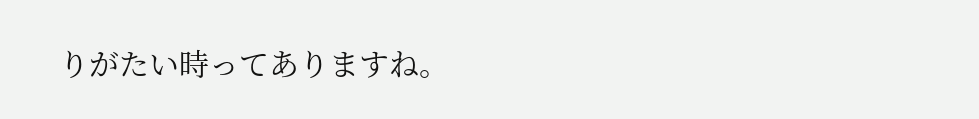りがたい時ってありますね。